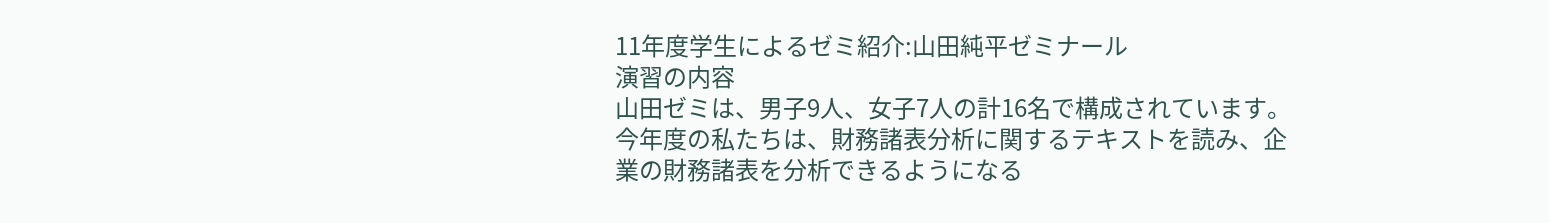11年度学生によるゼミ紹介:山田純平ゼミナール
演習の内容
山田ゼミは、男子9人、女子7人の計16名で構成されています。
今年度の私たちは、財務諸表分析に関するテキストを読み、企業の財務諸表を分析できるようになる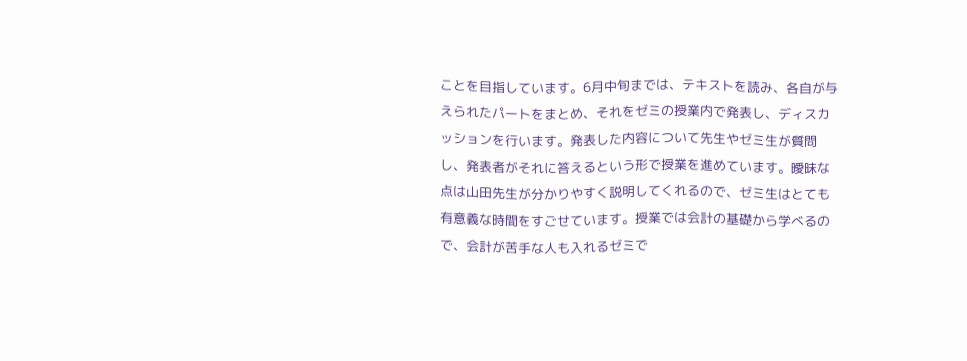ことを目指しています。6月中旬までは、テキストを読み、各自が与えられたパートをまとめ、それをゼミの授業内で発表し、ディスカッションを行います。発表した内容について先生やゼミ生が質問し、発表者がそれに答えるという形で授業を進めています。曖昧な点は山田先生が分かりやすく説明してくれるので、ゼミ生はとても有意義な時間をすごせています。授業では会計の基礎から学べるので、会計が苦手な人も入れるゼミで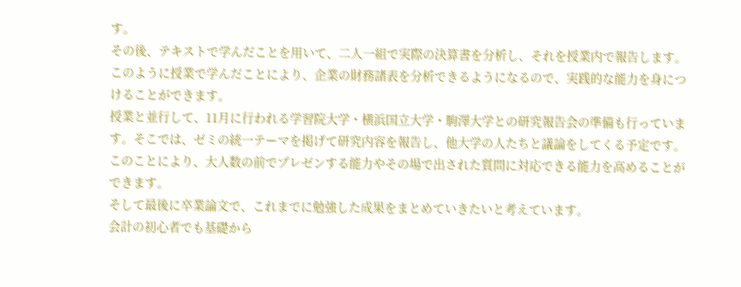す。
その後、テキストで学んだことを用いて、二人一組で実際の決算書を分析し、それを授業内で報告します。このように授業で学んだことにより、企業の財務諸表を分析できるようになるので、実践的な能力を身につけることができます。
授業と並行して、11月に行われる学習院大学・横浜国立大学・駒澤大学との研究報告会の準備も行っています。そこでは、ゼミの統一テーマを掲げて研究内容を報告し、他大学の人たちと議論をしてくる予定です。このことにより、大人数の前でプレゼンする能力やその場で出された質問に対応できる能力を高めることができます。
そして最後に卒業論文で、これまでに勉強した成果をまとめていきたいと考えています。
会計の初心者でも基礎から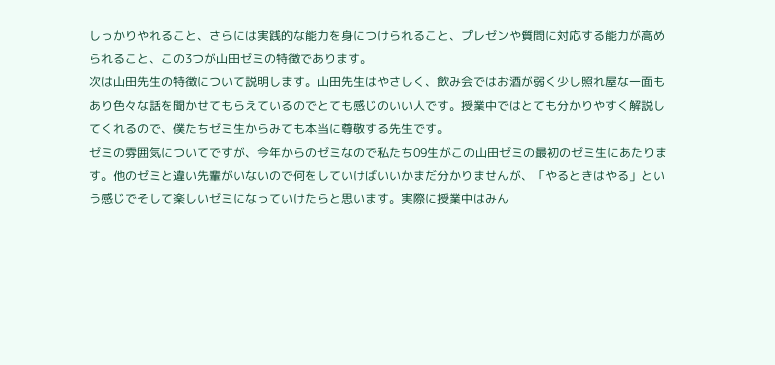しっかりやれること、さらには実践的な能力を身につけられること、プレゼンや質問に対応する能力が高められること、この3つが山田ゼミの特徴であります。
次は山田先生の特徴について説明します。山田先生はやさしく、飲み会ではお酒が弱く少し照れ屋な一面もあり色々な話を聞かせてもらえているのでとても感じのいい人です。授業中ではとても分かりやすく解説してくれるので、僕たちゼミ生からみても本当に尊敬する先生です。
ゼミの雰囲気についてですが、今年からのゼミなので私たち09生がこの山田ゼミの最初のゼミ生にあたります。他のゼミと違い先輩がいないので何をしていけばいいかまだ分かりませんが、「やるときはやる」という感じでそして楽しいゼミになっていけたらと思います。実際に授業中はみん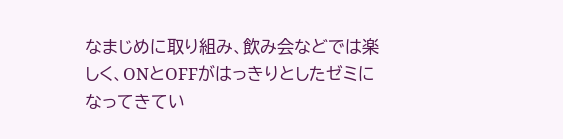なまじめに取り組み、飲み会などでは楽しく、ONとOFFがはっきりとしたゼミになってきてい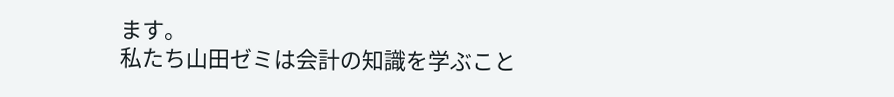ます。
私たち山田ゼミは会計の知識を学ぶこと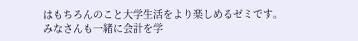はもちろんのこと大学生活をより楽しめるゼミです。みなさんも一緒に会計を学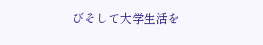びそして大学生活を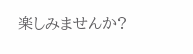楽しみませんか?